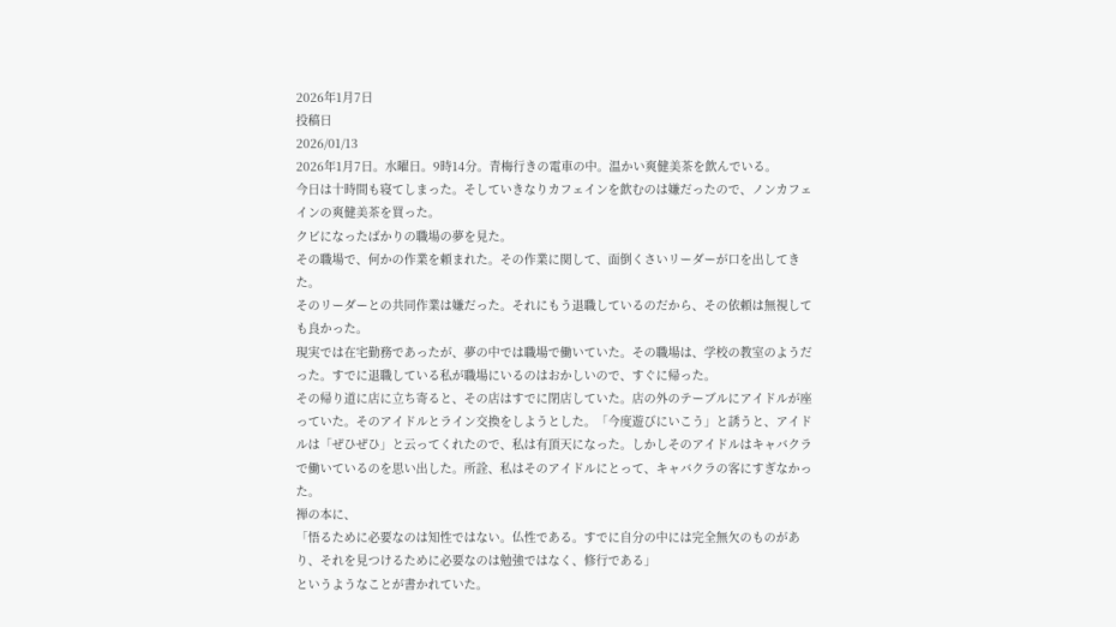2026年1月7日
投稿日
2026/01/13
2026年1月7日。水曜日。9時14分。青梅行きの電車の中。温かい爽健美茶を飲んでいる。
今日は十時間も寝てしまった。そしていきなりカフェインを飲むのは嫌だったので、ノンカフェインの爽健美茶を買った。
クビになったばかりの職場の夢を見た。
その職場で、何かの作業を頼まれた。その作業に関して、面倒くさいリーダーが口を出してきた。
そのリーダーとの共同作業は嫌だった。それにもう退職しているのだから、その依頼は無視しても良かった。
現実では在宅勤務であったが、夢の中では職場で働いていた。その職場は、学校の教室のようだった。すでに退職している私が職場にいるのはおかしいので、すぐに帰った。
その帰り道に店に立ち寄ると、その店はすでに閉店していた。店の外のテーブルにアイドルが座っていた。そのアイドルとライン交換をしようとした。「今度遊びにいこう」と誘うと、アイドルは「ぜひぜひ」と云ってくれたので、私は有頂天になった。しかしそのアイドルはキャバクラで働いているのを思い出した。所詮、私はそのアイドルにとって、キャバクラの客にすぎなかった。
禅の本に、
「悟るために必要なのは知性ではない。仏性である。すでに自分の中には完全無欠のものがあり、それを見つけるために必要なのは勉強ではなく、修行である」
というようなことが書かれていた。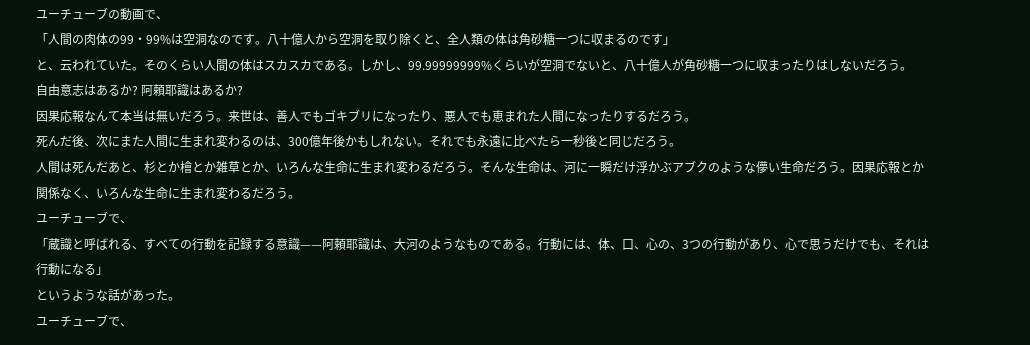ユーチューブの動画で、
「人間の肉体の99・99%は空洞なのです。八十億人から空洞を取り除くと、全人類の体は角砂糖一つに収まるのです」
と、云われていた。そのくらい人間の体はスカスカである。しかし、99.99999999%くらいが空洞でないと、八十億人が角砂糖一つに収まったりはしないだろう。
自由意志はあるか? 阿頼耶識はあるか?
因果応報なんて本当は無いだろう。来世は、善人でもゴキブリになったり、悪人でも恵まれた人間になったりするだろう。
死んだ後、次にまた人間に生まれ変わるのは、300億年後かもしれない。それでも永遠に比べたら一秒後と同じだろう。
人間は死んだあと、杉とか檜とか雑草とか、いろんな生命に生まれ変わるだろう。そんな生命は、河に一瞬だけ浮かぶアブクのような儚い生命だろう。因果応報とか関係なく、いろんな生命に生まれ変わるだろう。
ユーチューブで、
「蔵識と呼ばれる、すべての行動を記録する意識——阿頼耶識は、大河のようなものである。行動には、体、口、心の、3つの行動があり、心で思うだけでも、それは行動になる」
というような話があった。
ユーチューブで、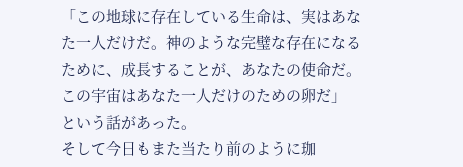「この地球に存在している生命は、実はあなた一人だけだ。神のような完璧な存在になるために、成長することが、あなたの使命だ。この宇宙はあなた一人だけのための卵だ」
という話があった。
そして今日もまた当たり前のように珈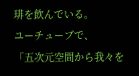琲を飲んでいる。
ユーチューブで、
「五次元空間から我々を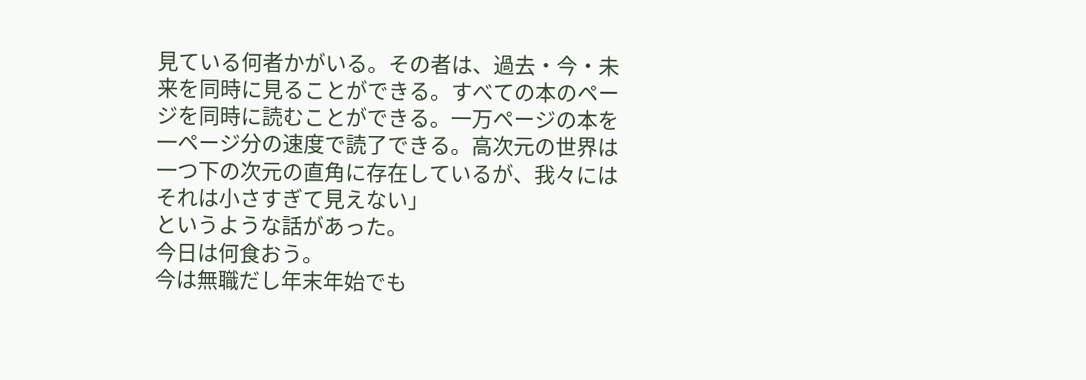見ている何者かがいる。その者は、過去・今・未来を同時に見ることができる。すべての本のページを同時に読むことができる。一万ページの本を一ページ分の速度で読了できる。高次元の世界は一つ下の次元の直角に存在しているが、我々にはそれは小さすぎて見えない」
というような話があった。
今日は何食おう。
今は無職だし年末年始でも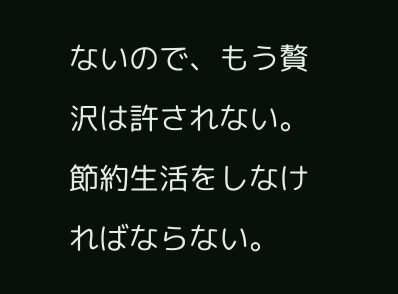ないので、もう贅沢は許されない。節約生活をしなければならない。